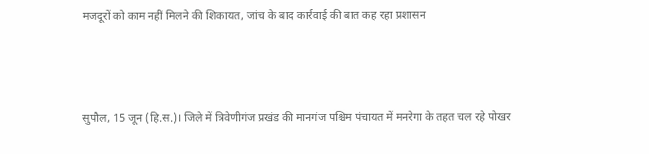मजदूरों को काम नहीं मिलने की शिकायत, जांच के बाद कार्रवाई की बात कह रहा प्रशासन




सुपौल, 15 जून (हि.स.)। जिले में त्रिवेणीगंज प्रखंड की मानगंज पश्चिम पंचायत में मनरेगा के तहत चल रहे पोखर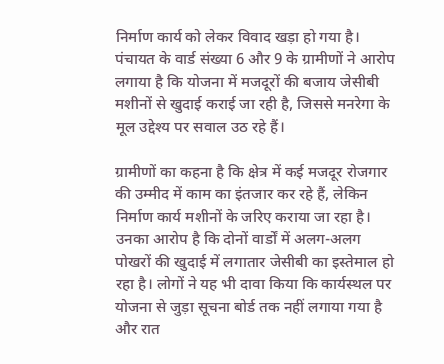निर्माण कार्य को लेकर विवाद खड़ा हो गया है। पंचायत के वार्ड संख्या 6 और 9 के ग्रामीणों ने आरोप लगाया है कि योजना में मजदूरों की बजाय जेसीबी मशीनों से खुदाई कराई जा रही है, जिससे मनरेगा के मूल उद्देश्य पर सवाल उठ रहे हैं।

ग्रामीणों का कहना है कि क्षेत्र में कई मजदूर रोजगार की उम्मीद में काम का इंतजार कर रहे हैं, लेकिन निर्माण कार्य मशीनों के जरिए कराया जा रहा है। उनका आरोप है कि दोनों वार्डों में अलग-अलग पोखरों की खुदाई में लगातार जेसीबी का इस्तेमाल हो रहा है। लोगों ने यह भी दावा किया कि कार्यस्थल पर योजना से जुड़ा सूचना बोर्ड तक नहीं लगाया गया है और रात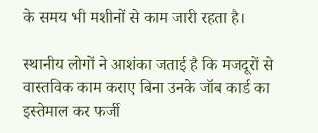के समय भी मशीनों से काम जारी रहता है।

स्थानीय लोगों ने आशंका जताई है कि मजदूरों से वास्तविक काम कराए बिना उनके जॉब कार्ड का इस्तेमाल कर फर्जी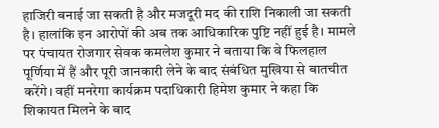हाजिरी बनाई जा सकती है और मजदूरी मद की राशि निकाली जा सकती है। हालांकि इन आरोपों की अब तक आधिकारिक पुष्टि नहीं हुई है। मामले पर पंचायत रोजगार सेवक कमलेश कुमार ने बताया कि वे फिलहाल पूर्णिया में हैं और पूरी जानकारी लेने के बाद संबंधित मुखिया से बातचीत करेंगे। वहीं मनरेगा कार्यक्रम पदाधिकारी हिमेश कुमार ने कहा कि शिकायत मिलने के बाद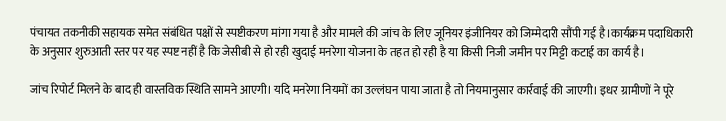पंचायत तकनीकी सहायक समेत संबंधित पक्षों से स्पष्टीकरण मांगा गया है और मामले की जांच के लिए जूनियर इंजीनियर को जिम्मेदारी सौंपी गई है।कार्यक्रम पदाधिकारी के अनुसार शुरुआती स्तर पर यह स्पष्ट नहीं है कि जेसीबी से हो रही खुदाई मनरेगा योजना के तहत हो रही है या किसी निजी जमीन पर मिट्टी कटाई का कार्य है।

जांच रिपोर्ट मिलने के बाद ही वास्तविक स्थिति सामने आएगी। यदि मनरेगा नियमों का उल्लंघन पाया जाता है तो नियमानुसार कार्रवाई की जाएगी। इधर ग्रामीणों ने पूरे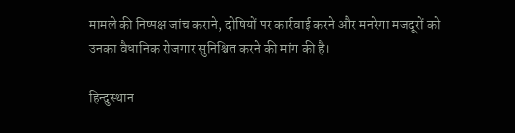मामले की निष्पक्ष जांच कराने, दोषियों पर कार्रवाई करने और मनरेगा मजदूरों को उनका वैधानिक रोजगार सुनिश्चित करने की मांग की है।

हिन्दुस्थान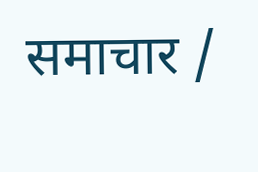समाचार /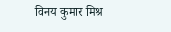विनय कुमार मिश्र